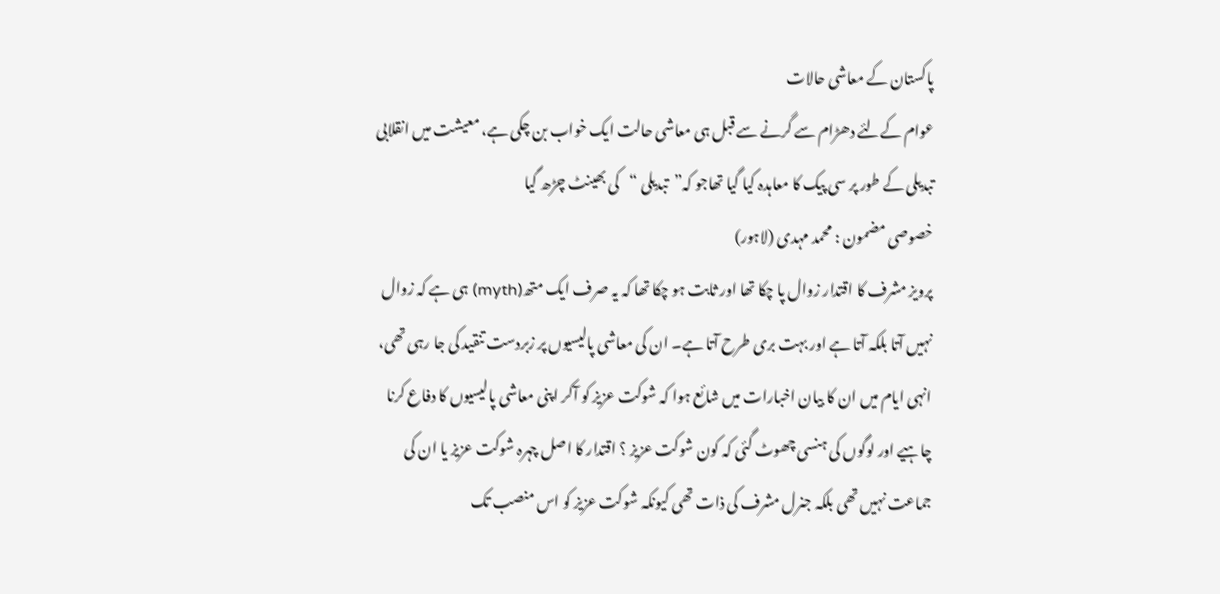پاکستان کے معاشی حالات
عوام کےلئے دھڑام سے گرنے سے قبل ہی معاشی حالت ایک خواب بن چکی ہے، معیشت میں انقلابی تبدیلی کے طور پر سی پیک کا معاہدہ کیا گیا تھاجو کہ”تبدیلی “کی بھینٹ چڑھ گیا
خصوصی مضمون : محمد مہدی (لاہور)
پرویز مشرف کا اقتدار زوال پا چکا تھا اور ثابت ہو چکا تھا کہ یہ صرف ایک متھ(myth) ہی ہے کہ زوال نہیں آتا بلکہ آتا ہے اور بہت بری طرح آتا ہے۔ ان کی معاشی پالیسیوں پر زبردست تنقید کی جا رہی تھی، انہی ایام میں ان کا بیان اخبارات میں شائع ہوا کہ شوکت عزیز کو آکر اپنی معاشی پالیسیوں کا دفاع کرنا چاہیے اور لوگوں کی ہنسی چھوٹ گئی کہ کون شوکت عزیز ؟ اقتدار کا اصل چہرہ شوکت عزیز یا ان کی جماعت نہیں تھی بلکہ جنرل مشرف کی ذات تھی کیونکہ شوکت عزیز کو اس منصب تک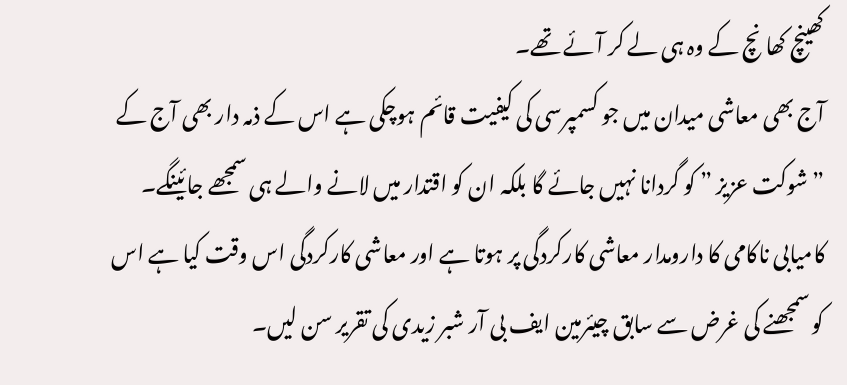کھینچ کھا نچ کے وہ ہی لے کر آئے تھے۔
آج بھی معاشی میدان میں جو کسمپرسی کی کیفیت قائم ہوچکی ہے اس کے ذمہ دار بھی آج کے ” شوکت عزیز ” کو گردانا نہیں جائے گا بلکہ ان کو اقتدار میں لانے والے ہی سمجھے جائینگے۔ کامیابی ناکامی کا دارومدار معاشی کارکردگی پر ہوتا ہے اور معاشی کارکردگی اس وقت کیا ہے اس کو سمجھنے کی غرض سے سابق چیئرمین ایف بی آر شبر زیدی کی تقریر سن لیں۔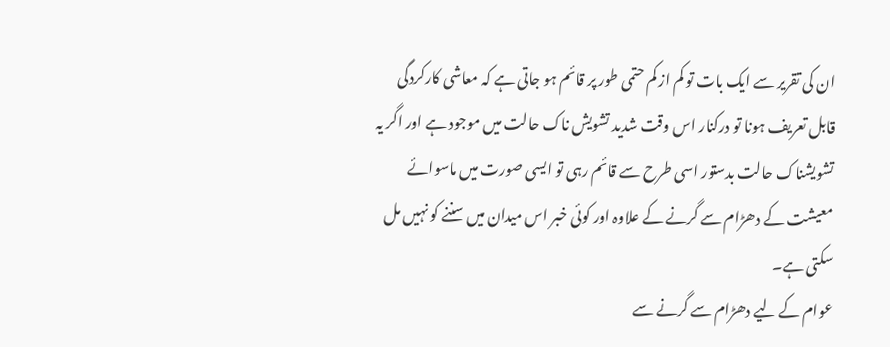ان کی تقریر سے ایک بات تو کم از کم حتمی طور پر قائم ہو جاتی ہے کہ معاشی کارکردگی قابل تعریف ہونا تو درکنار اس وقت شدید تشویش ناک حالت میں موجود ہے اور اگر یہ تشویشناک حالت بدستور اسی طرح سے قائم رہی تو ایسی صورت میں ماسوائے معیشت کے دھڑام سے گرنے کے علاوہ اور کوئی خبر اس میدان میں سننے کو نہیں مل سکتی ہے۔
عوام کے لیے دھڑام سے گرنے سے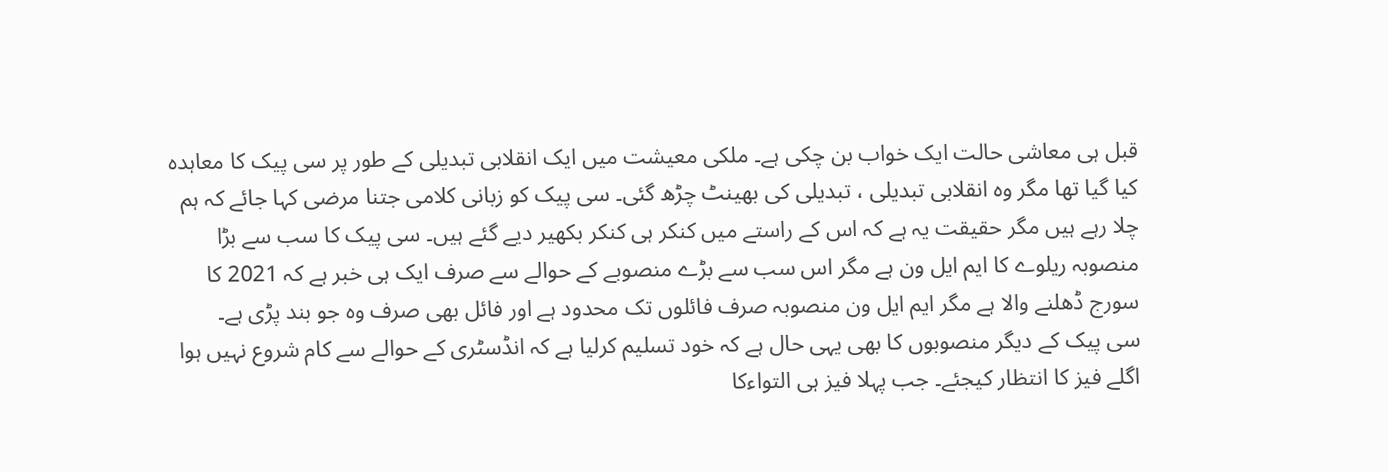قبل ہی معاشی حالت ایک خواب بن چکی ہے۔ ملکی معیشت میں ایک انقلابی تبدیلی کے طور پر سی پیک کا معاہدہ کیا گیا تھا مگر وہ انقلابی تبدیلی ، تبدیلی کی بھینٹ چڑھ گئی۔ سی پیک کو زبانی کلامی جتنا مرضی کہا جائے کہ ہم چلا رہے ہیں مگر حقیقت یہ ہے کہ اس کے راستے میں کنکر ہی کنکر بکھیر دیے گئے ہیں۔ سی پیک کا سب سے بڑا منصوبہ ریلوے کا ایم ایل ون ہے مگر اس سب سے بڑے منصوبے کے حوالے سے صرف ایک ہی خبر ہے کہ 2021 کا سورج ڈھلنے والا ہے مگر ایم ایل ون منصوبہ صرف فائلوں تک محدود ہے اور فائل بھی صرف وہ جو بند پڑی ہے۔
سی پیک کے دیگر منصوبوں کا بھی یہی حال ہے کہ خود تسلیم کرلیا ہے کہ انڈسٹری کے حوالے سے کام شروع نہیں ہوا اگلے فیز کا انتظار کیجئے۔ جب پہلا فیز ہی التواءکا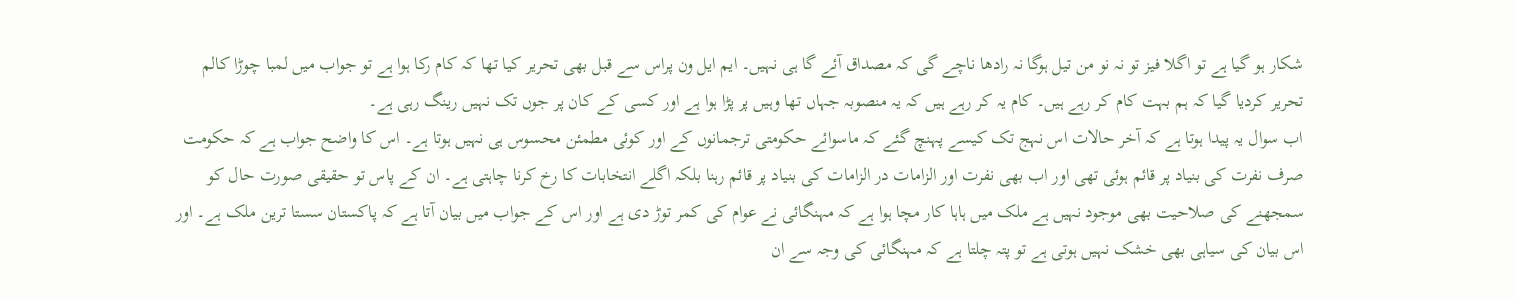شکار ہو گیا ہے تو اگلا فیز تو نہ نو من تیل ہوگا نہ رادھا ناچے گی کہ مصداق آئے گا ہی نہیں۔ ایم ایل ون پراس سے قبل بھی تحریر کیا تھا کہ کام رکا ہوا ہے تو جواب میں لمبا چوڑا کالم تحریر کردیا گیا کہ ہم بہت کام کر رہے ہیں۔ کام یہ کر رہے ہیں کہ یہ منصوبہ جہاں تھا وہیں پر پڑا ہوا ہے اور کسی کے کان پر جوں تک نہیں رینگ رہی ہے۔
اب سوال یہ پیدا ہوتا ہے کہ آخر حالات اس نہج تک کیسے پہنچ گئے کہ ماسوائے حکومتی ترجمانوں کے اور کوئی مطمئن محسوس ہی نہیں ہوتا ہے۔ اس کا واضح جواب ہے کہ حکومت صرف نفرت کی بنیاد پر قائم ہوئی تھی اور اب بھی نفرت اور الزامات در الزامات کی بنیاد پر قائم رہنا بلکہ اگلے انتخابات کا رخ کرنا چاہتی ہے۔ ان کے پاس تو حقیقی صورت حال کو سمجھنے کی صلاحیت بھی موجود نہیں ہے ملک میں ہاہا کار مچا ہوا ہے کہ مہنگائی نے عوام کی کمر توڑ دی ہے اور اس کے جواب میں بیان آتا ہے کہ پاکستان سستا ترین ملک ہے۔ اور اس بیان کی سیاہی بھی خشک نہیں ہوتی ہے تو پتہ چلتا ہے کہ مہنگائی کی وجہ سے ان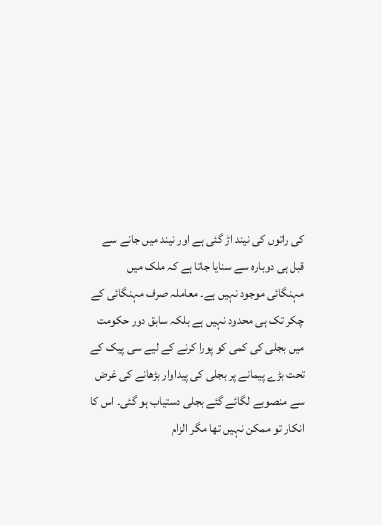کی راتوں کی نیند اڑ گئی ہے اور نیند میں جانے سے قبل ہی دوبارہ سے سنایا جاتا ہے کہ ملک میں مہنگائی موجود نہیں ہے۔ معاملہ صرف مہنگائی کے چکر تک ہی محدود نہیں ہے بلکہ سابق دور حکومت میں بجلی کی کمی کو پورا کرنے کے لیے سی پیک کے تحت بڑے پیمانے پر بجلی کی پیداوار بڑھانے کی غرض سے منصوبے لگائے گئے بجلی دستیاب ہو گئی۔ اس کا انکار تو ممکن نہیں تھا مگر الزام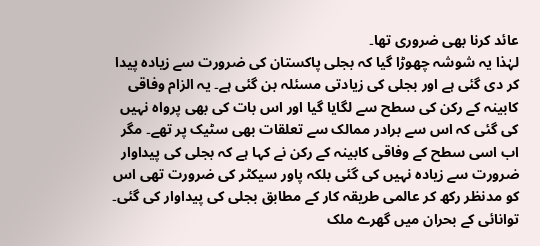عائد کرنا بھی ضروری تھا۔
لہٰذا یہ شوشہ چھوڑا گیا کہ بجلی پاکستان کی ضرورت سے زیادہ پیدا کر دی گئی ہے اور بجلی کی زیادتی مسئلہ بن گئی ہے۔ یہ الزام وفاقی کابینہ کے رکن کی سطح سے لگایا گیا اور اس بات کی بھی پرواہ نہیں کی گئی کہ اس سے برادر ممالک سے تعلقات بھی سٹیک پر تھے۔ مگر اب اسی سطح کے وفاقی کابینہ کے رکن نے کہا ہے کہ بجلی کی پیداوار ضرورت سے زیادہ نہیں کی گئی بلکہ پاور سیکٹر کی ضرورت تھی اس کو مدنظر رکھ کر عالمی طریقہ کار کے مطابق بجلی کی پیداوار کی گئی۔ توانائی کے بحران میں گھرے ملک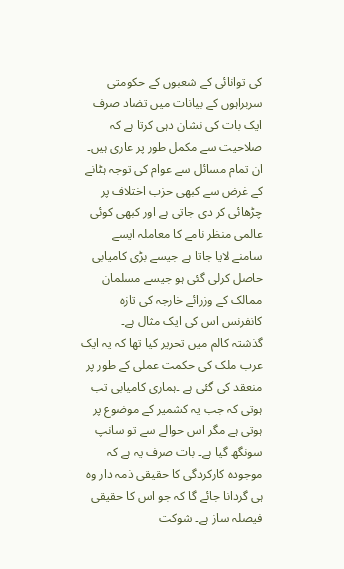کی توانائی کے شعبوں کے حکومتی سربراہوں کے بیانات میں تضاد صرف ایک بات کی نشان دہی کرتا ہے کہ صلاحیت سے مکمل طور پر عاری ہیں۔ ان تمام مسائل سے عوام کی توجہ ہٹانے کے غرض سے کبھی حزب اختلاف پر چڑھائی کر دی جاتی ہے اور کبھی کوئی عالمی منظر نامے کا معاملہ ایسے سامنے لایا جاتا ہے جیسے بڑی کامیابی حاصل کرلی گئی ہو جیسے مسلمان ممالک کے وزرائے خارجہ کی تازہ کانفرنس اس کی ایک مثال ہے۔
گذشتہ کالم میں تحریر کیا تھا کہ یہ ایک عرب ملک کی حکمت عملی کے طور پر منعقد کی گئی ہے ۔ہماری کامیابی تب ہوتی کہ جب یہ کشمیر کے موضوع پر ہوتی ہے مگر اس حوالے سے تو سانپ سونگھ گیا ہے۔ بات صرف یہ ہے کہ موجودہ کارکردگی کا حقیقی ذمہ دار وہ ہی گردانا جائے گا کہ جو اس کا حقیقی فیصلہ ساز ہے۔ شوکت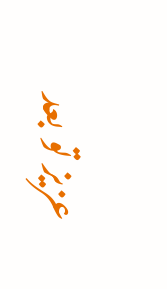عزیز تو بعد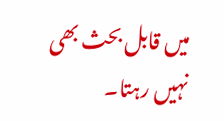میں قابل بحث بھی نہیں رہتا۔